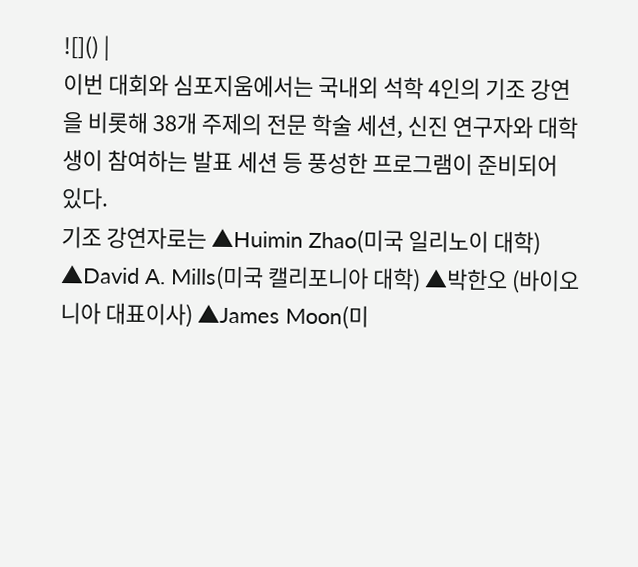![]() |
이번 대회와 심포지움에서는 국내외 석학 4인의 기조 강연을 비롯해 38개 주제의 전문 학술 세션, 신진 연구자와 대학생이 참여하는 발표 세션 등 풍성한 프로그램이 준비되어 있다.
기조 강연자로는 ▲Huimin Zhao(미국 일리노이 대학) ▲David A. Mills(미국 캘리포니아 대학) ▲박한오 (바이오니아 대표이사) ▲James Moon(미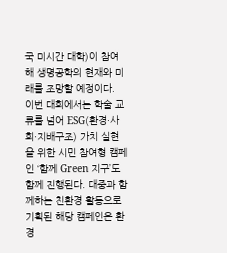국 미시간 대학)이 참여해 생명공학의 현재와 미래를 조망할 예정이다.
이번 대회에서는 학술 교류를 넘어 ESG(환경·사회·지배구조) 가치 실현을 위한 시민 참여형 캠페인 ‘함께 Green 지구’도 함께 진행된다. 대중과 함께하는 친환경 활동으로 기획된 해당 캠페인은 환경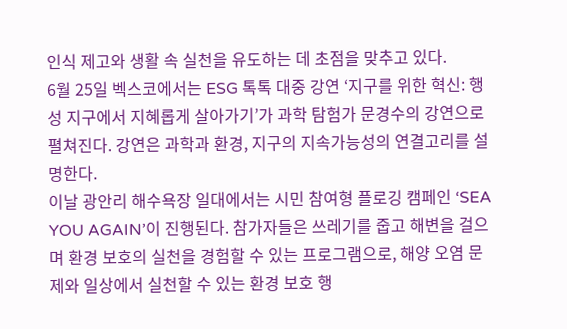인식 제고와 생활 속 실천을 유도하는 데 초점을 맞추고 있다.
6월 25일 벡스코에서는 ESG 톡톡 대중 강연 ‘지구를 위한 혁신: 행성 지구에서 지혜롭게 살아가기’가 과학 탐험가 문경수의 강연으로 펼쳐진다. 강연은 과학과 환경, 지구의 지속가능성의 연결고리를 설명한다.
이날 광안리 해수욕장 일대에서는 시민 참여형 플로깅 캠페인 ‘SEA YOU AGAIN’이 진행된다. 참가자들은 쓰레기를 줍고 해변을 걸으며 환경 보호의 실천을 경험할 수 있는 프로그램으로, 해양 오염 문제와 일상에서 실천할 수 있는 환경 보호 행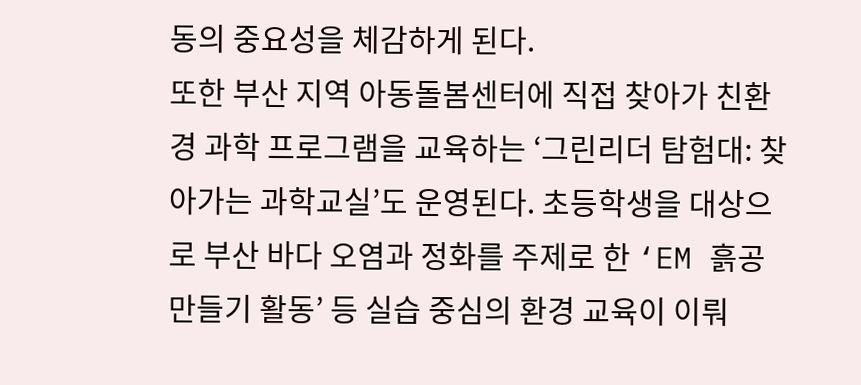동의 중요성을 체감하게 된다.
또한 부산 지역 아동돌봄센터에 직접 찾아가 친환경 과학 프로그램을 교육하는 ‘그린리더 탐험대: 찾아가는 과학교실’도 운영된다. 초등학생을 대상으로 부산 바다 오염과 정화를 주제로 한 ‘EM 흙공 만들기 활동’ 등 실습 중심의 환경 교육이 이뤄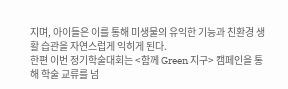지며, 아이들은 이를 통해 미생물의 유익한 기능과 친환경 생활 습관을 자연스럽게 익히게 된다.
한편 이번 정기학술대회는 <함께 Green 지구> 캠페인을 통해 학술 교류를 넘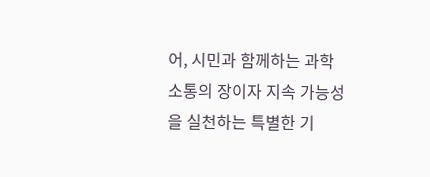어, 시민과 함께하는 과학 소통의 장이자 지속 가능성을 실천하는 특별한 기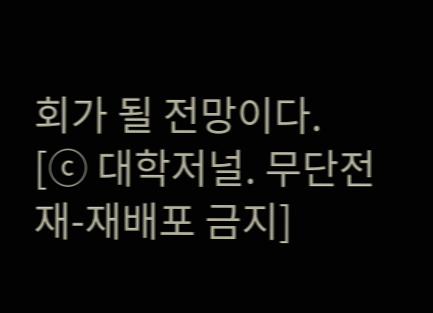회가 될 전망이다.
[ⓒ 대학저널. 무단전재-재배포 금지]